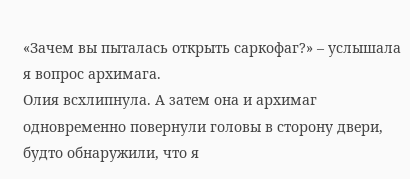«Зачем вы пыталась открыть саркофаг?» – услышала я вопрос архимага.
Олия всхлипнула. А затем она и архимаг одновременно повернули головы в сторону двери, будто обнаружили, что я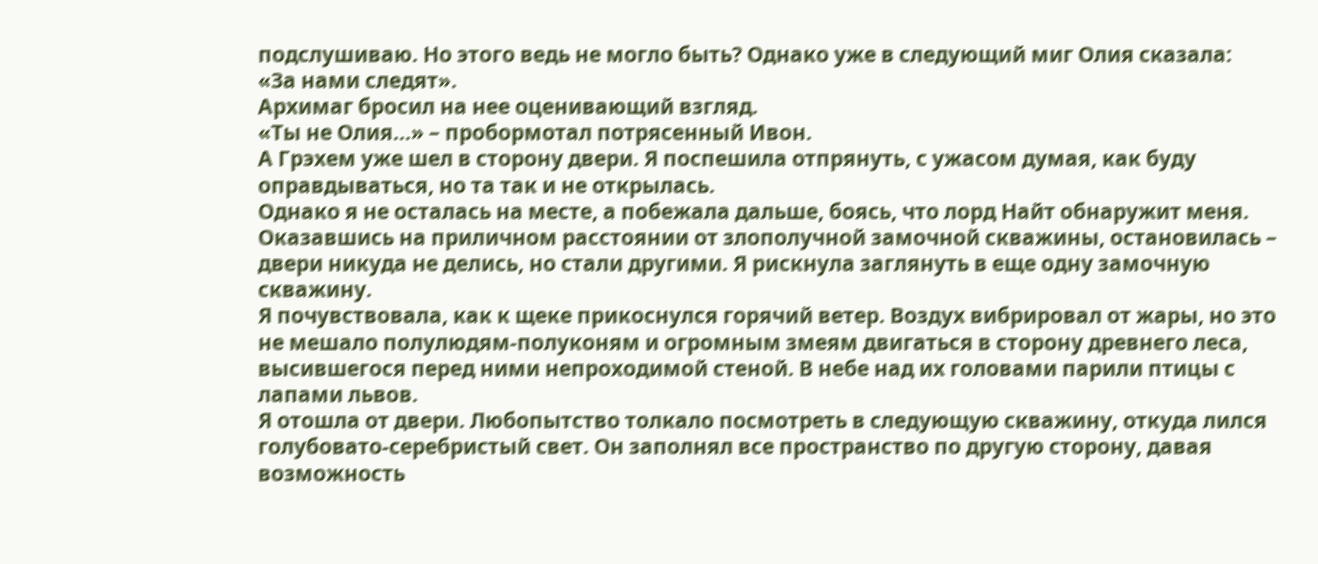подслушиваю. Но этого ведь не могло быть? Однако уже в следующий миг Олия сказала:
«За нами следят».
Архимаг бросил на нее оценивающий взгляд.
«Ты не Олия…» – пробормотал потрясенный Ивон.
А Грэхем уже шел в сторону двери. Я поспешила отпрянуть, с ужасом думая, как буду оправдываться, но та так и не открылась.
Однако я не осталась на месте, а побежала дальше, боясь, что лорд Найт обнаружит меня. Оказавшись на приличном расстоянии от злополучной замочной скважины, остановилась – двери никуда не делись, но стали другими. Я рискнула заглянуть в еще одну замочную скважину.
Я почувствовала, как к щеке прикоснулся горячий ветер. Воздух вибрировал от жары, но это не мешало полулюдям-полуконям и огромным змеям двигаться в сторону древнего леса, высившегося перед ними непроходимой стеной. В небе над их головами парили птицы с лапами львов.
Я отошла от двери. Любопытство толкало посмотреть в следующую скважину, откуда лился голубовато-серебристый свет. Он заполнял все пространство по другую сторону, давая возможность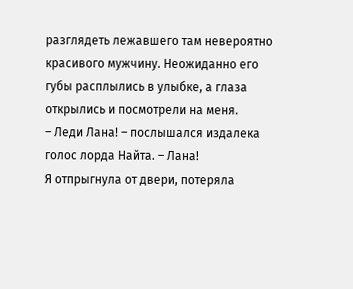разглядеть лежавшего там невероятно красивого мужчину. Неожиданно его губы расплылись в улыбке, а глаза открылись и посмотрели на меня.
– Леди Лана! – послышался издалека голос лорда Найта. – Лана!
Я отпрыгнула от двери, потеряла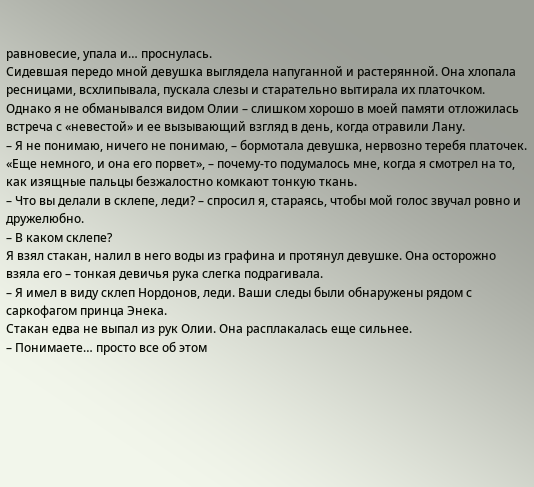равновесие, упала и… проснулась.
Сидевшая передо мной девушка выглядела напуганной и растерянной. Она хлопала ресницами, всхлипывала, пускала слезы и старательно вытирала их платочком. Однако я не обманывался видом Олии – слишком хорошо в моей памяти отложилась встреча с «невестой» и ее вызывающий взгляд в день, когда отравили Лану.
– Я не понимаю, ничего не понимаю, – бормотала девушка, нервозно теребя платочек.
«Еще немного, и она его порвет», – почему-то подумалось мне, когда я смотрел на то, как изящные пальцы безжалостно комкают тонкую ткань.
– Что вы делали в склепе, леди? – спросил я, стараясь, чтобы мой голос звучал ровно и дружелюбно.
– В каком склепе?
Я взял стакан, налил в него воды из графина и протянул девушке. Она осторожно взяла его – тонкая девичья рука слегка подрагивала.
– Я имел в виду склеп Нордонов, леди. Ваши следы были обнаружены рядом с саркофагом принца Энека.
Стакан едва не выпал из рук Олии. Она расплакалась еще сильнее.
– Понимаете… просто все об этом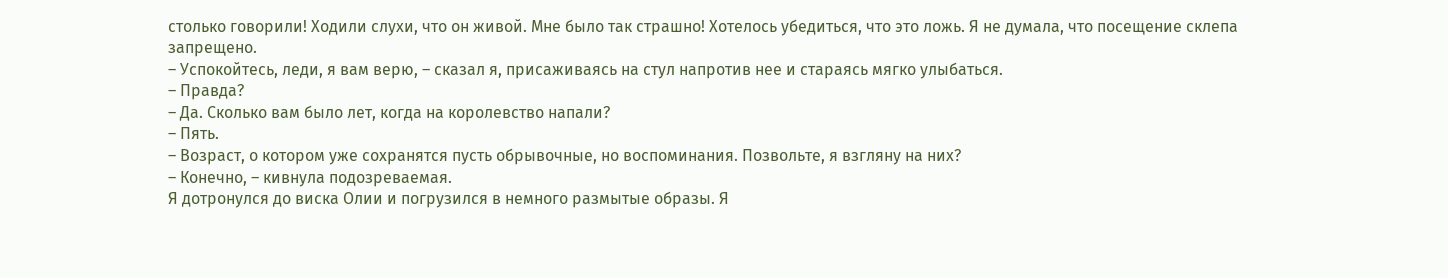столько говорили! Ходили слухи, что он живой. Мне было так страшно! Хотелось убедиться, что это ложь. Я не думала, что посещение склепа запрещено.
– Успокойтесь, леди, я вам верю, – сказал я, присаживаясь на стул напротив нее и стараясь мягко улыбаться.
– Правда?
– Да. Сколько вам было лет, когда на королевство напали?
– Пять.
– Возраст, о котором уже сохранятся пусть обрывочные, но воспоминания. Позвольте, я взгляну на них?
– Конечно, – кивнула подозреваемая.
Я дотронулся до виска Олии и погрузился в немного размытые образы. Я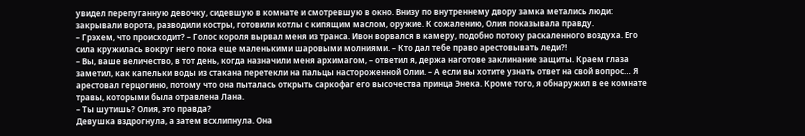увидел перепуганную девочку, сидевшую в комнате и смотревшую в окно. Внизу по внутреннему двору замка метались люди: закрывали ворота, разводили костры, готовили котлы с кипящим маслом, оружие. К сожалению, Олия показывала правду.
– Грэхем, что происходит? – Голос короля вырвал меня из транса. Ивон ворвался в камеру, подобно потоку раскаленного воздуха. Его сила кружилась вокруг него пока еще маленькими шаровыми молниями. – Кто дал тебе право арестовывать леди?!
– Вы, ваше величество, в тот день, когда назначили меня архимагом, – ответил я, держа наготове заклинание защиты. Краем глаза заметил, как капельки воды из стакана перетекли на пальцы настороженной Олии. – А если вы хотите узнать ответ на свой вопрос… Я арестовал герцогиню, потому что она пыталась открыть саркофаг его высочества принца Энека. Кроме того, я обнаружил в ее комнате травы, которыми была отравлена Лана.
– Ты шутишь? Олия, это правда?
Девушка вздрогнула, а затем всхлипнула. Она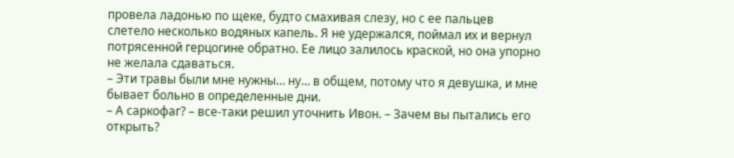провела ладонью по щеке, будто смахивая слезу, но с ее пальцев слетело несколько водяных капель. Я не удержался, поймал их и вернул потрясенной герцогине обратно. Ее лицо залилось краской, но она упорно не желала сдаваться.
– Эти травы были мне нужны… ну… в общем, потому что я девушка, и мне бывает больно в определенные дни.
– А саркофаг? – все-таки решил уточнить Ивон. – Зачем вы пытались его открыть?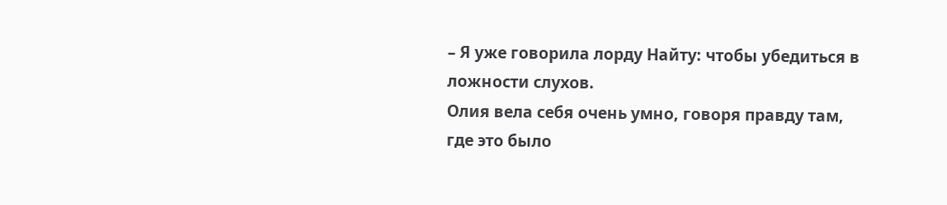– Я уже говорила лорду Найту: чтобы убедиться в ложности слухов.
Олия вела себя очень умно, говоря правду там, где это было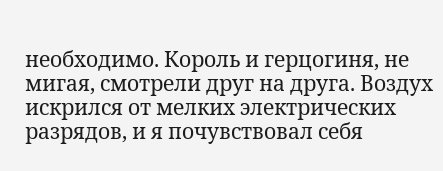необходимо. Король и герцогиня, не мигая, смотрели друг на друга. Воздух искрился от мелких электрических разрядов, и я почувствовал себя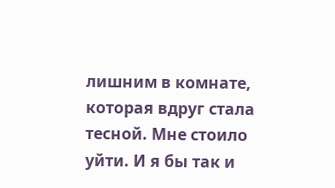лишним в комнате, которая вдруг стала тесной. Мне стоило уйти. И я бы так и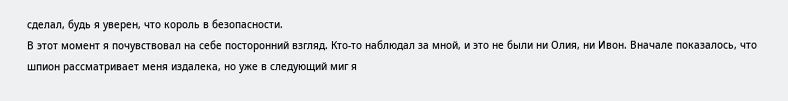сделал, будь я уверен, что король в безопасности.
В этот момент я почувствовал на себе посторонний взгляд. Кто-то наблюдал за мной, и это не были ни Олия, ни Ивон. Вначале показалось, что шпион рассматривает меня издалека, но уже в следующий миг я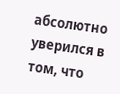абсолютно уверился в том, что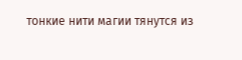тонкие нити магии тянутся из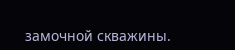замочной скважины.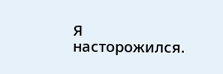Я насторожился.